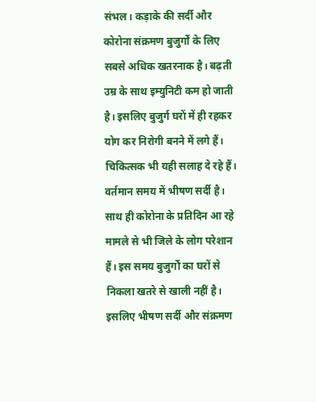संभल। कड़ाके की सर्दी और कोरोना संक्रमण बुजुर्गों के लिए सबसे अधिक खतरनाक है। बढ़ती उम्र के साथ इम्युनिटी कम हो जाती है। इसलिए बुजुर्ग घरों में ही रहकर योग कर निरोगी बनने में लगे हैं। चिकित्सक भी यही सलाह दे रहे हैं।
वर्तमान समय में भीषण सर्दी है। साथ ही कोरोना के प्रतिदिन आ रहे मामले से भी जिले के लोग परेशान हैं। इस समय बुजुर्गों का घरों से निकला खतरे से खाली नहीं है। इसलिए भीषण सर्दी और संक्रमण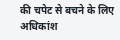की चपेट से बचने के लिए अधिकांश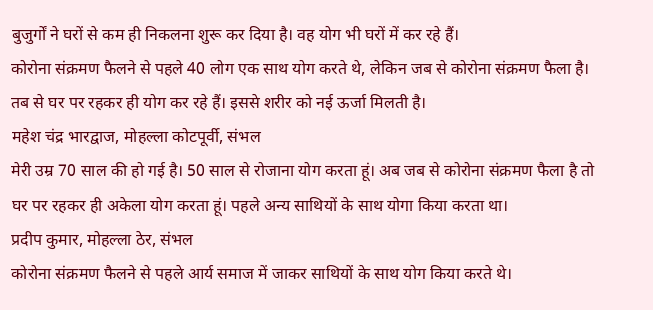बुजुर्गों ने घरों से कम ही निकलना शुरू कर दिया है। वह योग भी घरों में कर रहे हैं।
कोरोना संक्रमण फैलने से पहले 40 लोग एक साथ योग करते थे, लेकिन जब से कोरोना संक्रमण फैला है। तब से घर पर रहकर ही योग कर रहे हैं। इससे शरीर को नई ऊर्जा मिलती है।
महेश चंद्र भारद्वाज, मोहल्ला कोटपूर्वी, संभल
मेरी उम्र 70 साल की हो गई है। 50 साल से रोजाना योग करता हूं। अब जब से कोरोना संक्रमण फैला है तो घर पर रहकर ही अकेला योग करता हूं। पहले अन्य साथियों के साथ योगा किया करता था।
प्रदीप कुमार, मोहल्ला ठेर, संभल
कोरोना संक्रमण फैलने से पहले आर्य समाज में जाकर साथियों के साथ योग किया करते थे।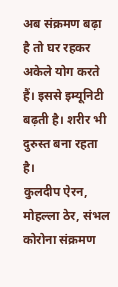अब संक्रमण बढ़ा है तो घर रहकर अकेले योग करते हैं। इससे इम्यूनिटी बढ़ती है। शरीर भी दुरुस्त बना रहता है।
कुलदीप ऐरन, मोहल्ला ठेर, संभल
कोरोना संक्रमण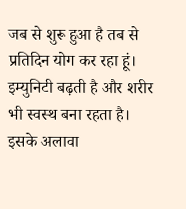जब से शुरू हुआ है तब से प्रतिदिन योग कर रहा हूं। इम्युनिटी बढ़ती है और शरीर भी स्वस्थ बना रहता है। इसके अलावा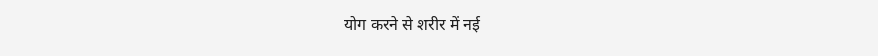योग करने से शरीर में नई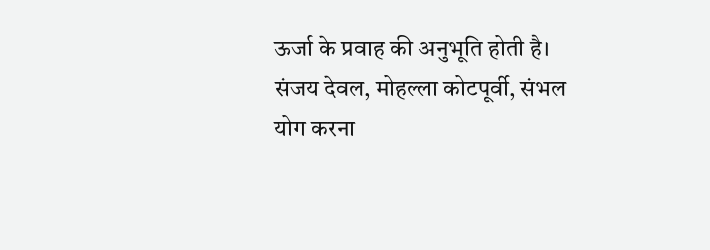ऊर्जा के प्रवाह की अनुभूति होती है।
संजय देवल, मोहल्ला कोटपूर्वी, संभल
योग करना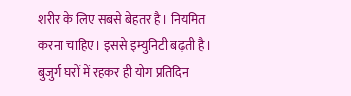शरीर के लिए सबसे बेहतर है। नियमित करना चाहिए। इससे इम्युनिटी बढ़ती है। बुजुर्ग घरों में रहकर ही योग प्रतिदिन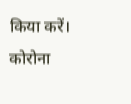किया करें। कोरोना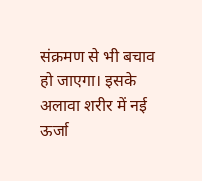संक्रमण से भी बचाव हो जाएगा। इसके अलावा शरीर में नई ऊर्जा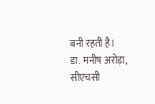बनी रहती है।
डा. मनीष अरोड़ा, सीएचसी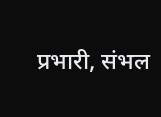प्रभारी, संभल